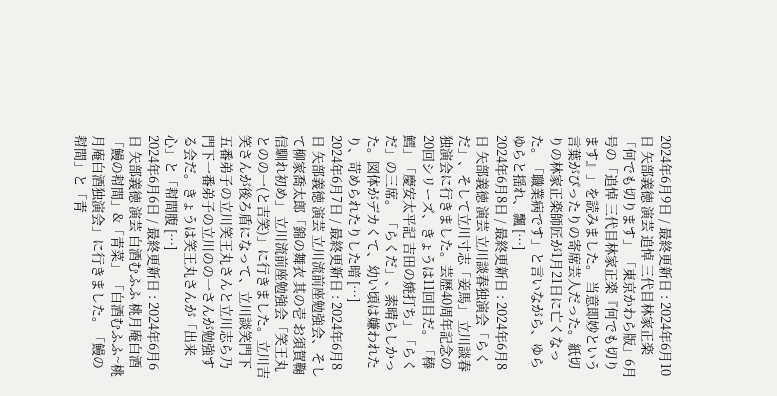2024年6月9日 / 最終更新日 : 2024年6月10日 矢部義徳 演芸 追悼 三代目林家正楽「何でも切ります」 「東京かわら版」6月号の「追悼 三代目林家正楽『何でも切ります』」を読みました。 当意即妙という言葉がぴったりの寄席芸人だった。紙切りの林家正楽師匠が1月21日に亡くなった。「職業病です」と言いながら、ゆらゆらと揺れ、飄 […]
2024年6月8日 / 最終更新日 : 2024年6月8日 矢部義徳 演芸 立川談春独演会「らくだ」、そして立川寸志「妾馬」 立川談春独演会に行きました。芸歴40周年記念の20回シリーズ、きょうは11回目だ。「棒鱈」「慶安太平記 吉田の焼打ち」「らくだ」の三席。 「らくだ」、素晴らしかった。図体がデカくて、幼い頃は嫌われたり、苛められたりした暗 […]
2024年6月7日 / 最終更新日 : 2024年6月8日 矢部義徳 演芸 立川流前座勉強会、そして柳家喬太郎「錦の舞衣 其の壱 お須賀鞠信馴れ初め」 立川流前座勉強会「笑王丸とのの一(と吉笑)」に行きました。立川吉笑さんが後ろ盾になって、立川談笑門下五番弟子の立川笑王丸さんと立川志ら乃門下一番弟子の立川のの一さんが勉強する会だ。きょうは笑王丸さんが「出来心」と「幇間腹 […]
2024年6月6日 / 最終更新日 : 2024年6月6日 矢部義徳 演芸 白酒むふふ 桃月庵白酒「鰻の幇間」&「青菜」 「白酒むふふ~桃月庵白酒独演会」に行きました。「鰻の幇間」と「青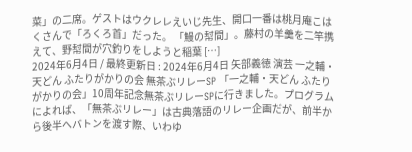菜」の二席。ゲストはウクレレえいじ先生、開口一番は桃月庵こはくさんで「ろくろ首」だった。 「鰻の幇間」。藤村の羊羹を二竿携えて、野幇間が穴釣りをしようと稲葉 […]
2024年6月4日 / 最終更新日 : 2024年6月4日 矢部義徳 演芸 一之輔・天どん ふたりがかりの会 無茶ぶリレーSP 「一之輔・天どん ふたりがかりの会」10周年記念無茶ぶリレーSPに行きました。プログラムによれば、「無茶ぶリレー」は古典落語のリレー企画だが、前半から後半へバトンを渡す際、いわゆ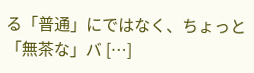る「普通」にではなく、ちょっと「無茶な」バ […]